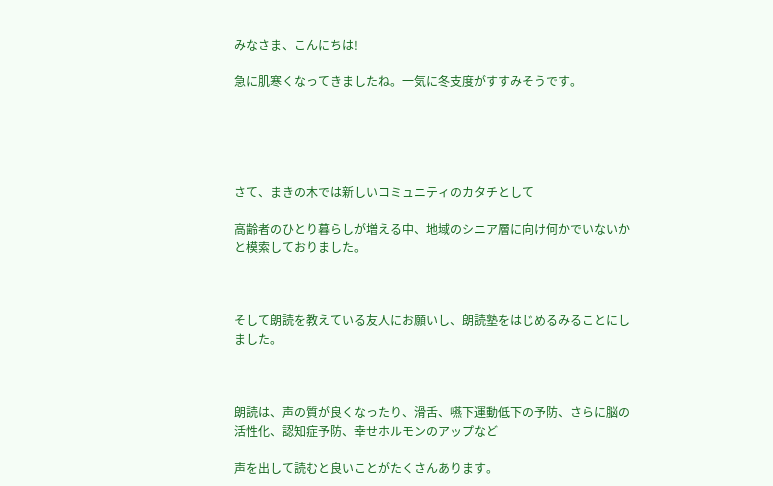みなさま、こんにちは!

急に肌寒くなってきましたね。一気に冬支度がすすみそうです。





さて、まきの木では新しいコミュニティのカタチとして

高齢者のひとり暮らしが増える中、地域のシニア層に向け何かでいないかと模索しておりました。



そして朗読を教えている友人にお願いし、朗読塾をはじめるみることにしました。



朗読は、声の質が良くなったり、滑舌、嚥下運動低下の予防、さらに脳の活性化、認知症予防、幸せホルモンのアップなど

声を出して読むと良いことがたくさんあります。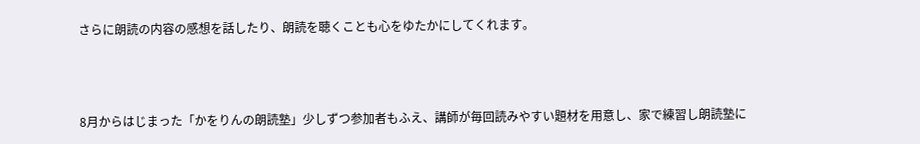さらに朗読の内容の感想を話したり、朗読を聴くことも心をゆたかにしてくれます。



8月からはじまった「かをりんの朗読塾」少しずつ参加者もふえ、講師が毎回読みやすい題材を用意し、家で練習し朗読塾に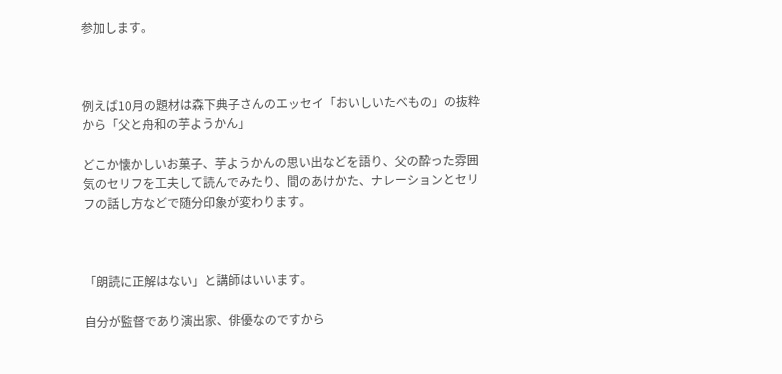参加します。



例えば10月の題材は森下典子さんのエッセイ「おいしいたべもの」の抜粋から「父と舟和の芋ようかん」

どこか懐かしいお菓子、芋ようかんの思い出などを語り、父の酔った雰囲気のセリフを工夫して読んでみたり、間のあけかた、ナレーションとセリフの話し方などで随分印象が変わります。



「朗読に正解はない」と講師はいいます。

自分が監督であり演出家、俳優なのですから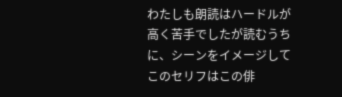わたしも朗読はハードルが高く苦手でしたが読むうちに、シーンをイメージしてこのセリフはこの俳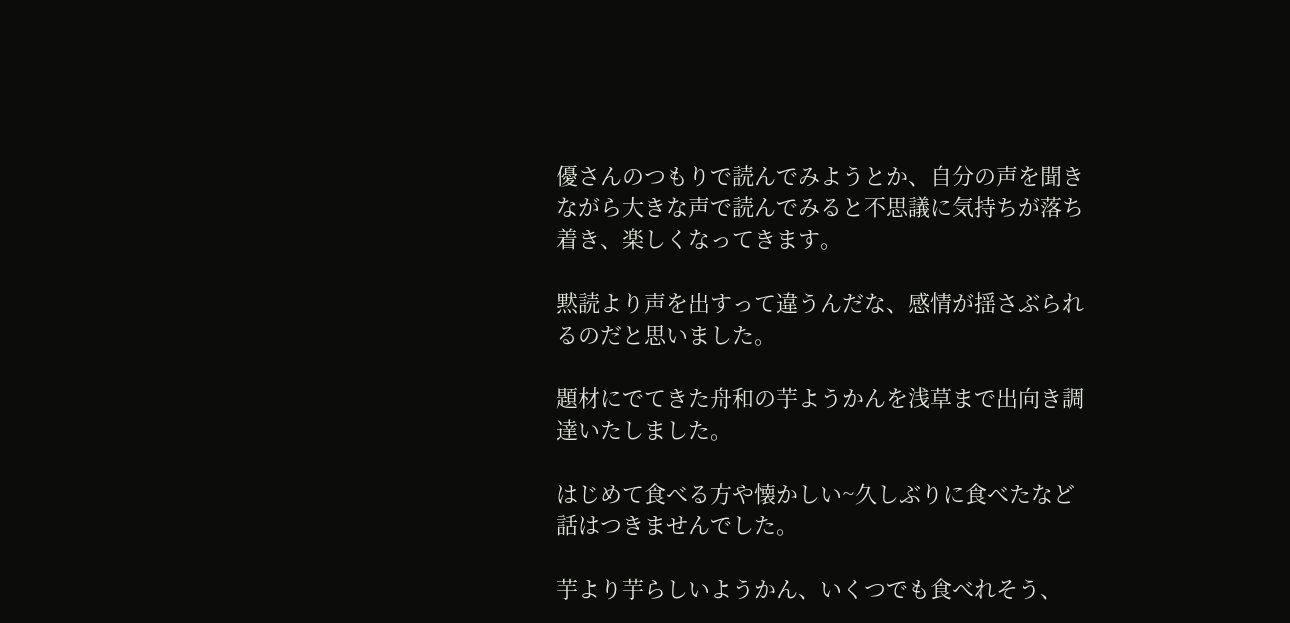優さんのつもりで読んでみようとか、自分の声を聞きながら大きな声で読んでみると不思議に気持ちが落ち着き、楽しくなってきます。

黙読より声を出すって違うんだな、感情が揺さぶられるのだと思いました。

題材にでてきた舟和の芋ようかんを浅草まで出向き調達いたしました。

はじめて食べる方や懐かしい~久しぶりに食べたなど話はつきませんでした。

芋より芋らしいようかん、いくつでも食べれそう、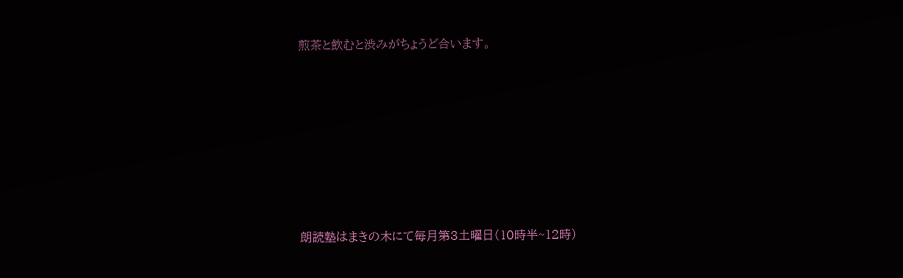煎茶と飲むと渋みがちょうど合います。







朗読塾はまきの木にて毎月第3土曜日(10時半~12時)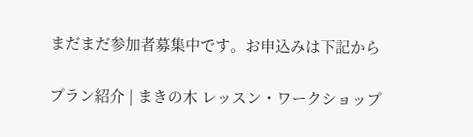まだまだ参加者募集中です。お申込みは下記から

プラン紹介 | まきの木 レッスン・ワークショップ